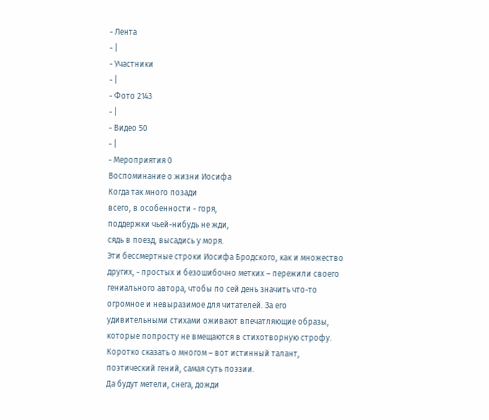- Лента
- |
- Участники
- |
- Фото 2143
- |
- Видео 50
- |
- Мероприятия 0
Воспоминание о жизни Иосифа
Когда так много позади
всего, в особенности - горя,
поддержки чьей-нибудь не жди,
сядь в поезд, высадись у моря.
Эти бессмертные строки Иосифа Бродского, как и множество других, - простых и безошибочно метких – пережили своего гениального автора, чтобы по сей день значить что-то огромное и невыразимое для читателей. За его удивительными стихами оживают впечатляющие образы, которые попросту не вмещаются в стихотворную строфу. Коротко сказать о многом – вот истинный талант, поэтический гений, самая суть поэзии.
Да будут метели, снега, дожди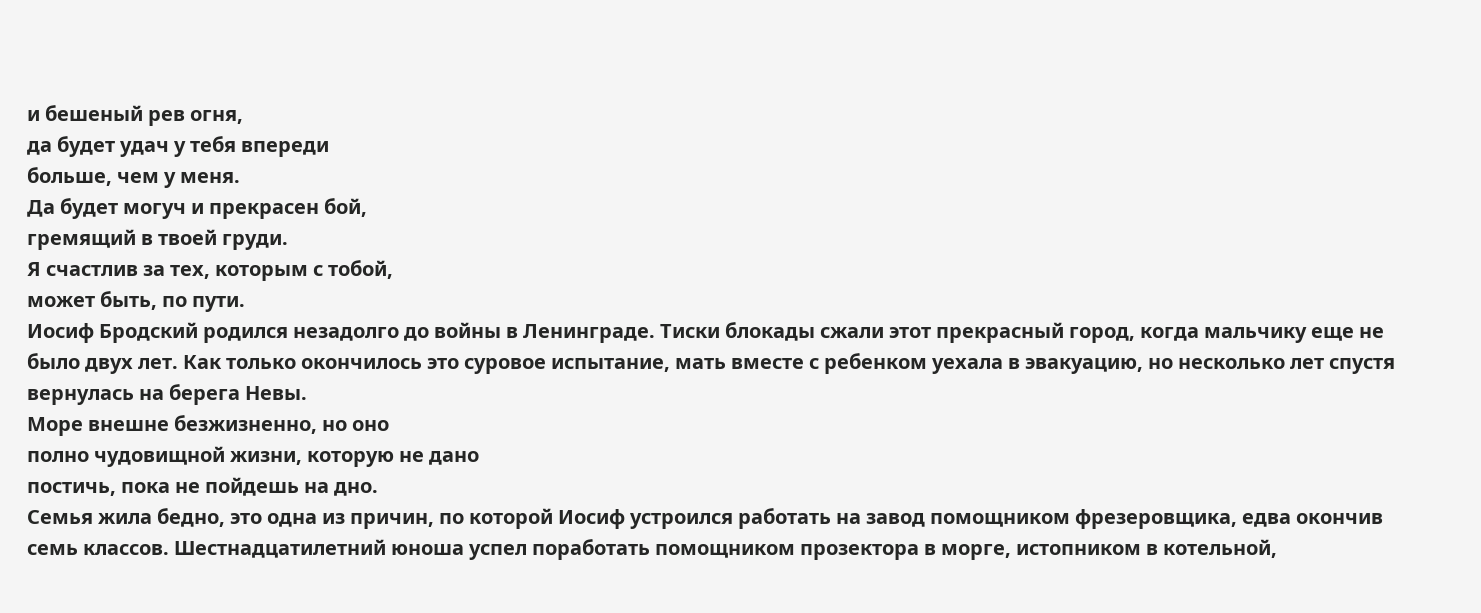и бешеный рев огня,
да будет удач у тебя впереди
больше, чем у меня.
Да будет могуч и прекрасен бой,
гремящий в твоей груди.
Я счастлив за тех, которым с тобой,
может быть, по пути.
Иосиф Бродский родился незадолго до войны в Ленинграде. Тиски блокады сжали этот прекрасный город, когда мальчику еще не было двух лет. Как только окончилось это суровое испытание, мать вместе с ребенком уехала в эвакуацию, но несколько лет спустя вернулась на берега Невы.
Море внешне безжизненно, но оно
полно чудовищной жизни, которую не дано
постичь, пока не пойдешь на дно.
Семья жила бедно, это одна из причин, по которой Иосиф устроился работать на завод помощником фрезеровщика, едва окончив семь классов. Шестнадцатилетний юноша успел поработать помощником прозектора в морге, истопником в котельной,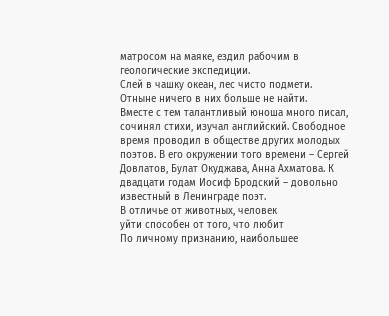матросом на маяке, ездил рабочим в геологические экспедиции.
Слей в чашку океан, лес чисто подмети.
Отныне ничего в них больше не найти.
Вместе с тем талантливый юноша много писал, сочинял стихи, изучал английский. Свободное время проводил в обществе других молодых поэтов. В его окружении того времени – Сергей Довлатов, Булат Окуджава, Анна Ахматова. К двадцати годам Иосиф Бродский – довольно известный в Ленинграде поэт.
В отличье от животных, человек
уйти способен от того, что любит
По личному признанию, наибольшее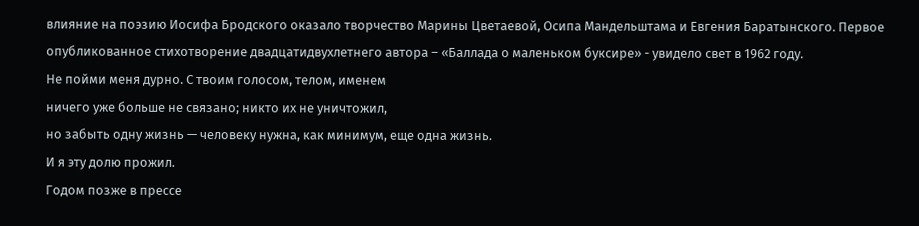влияние на поэзию Иосифа Бродского оказало творчество Марины Цветаевой, Осипа Мандельштама и Евгения Баратынского. Первое опубликованное стихотворение двадцатидвухлетнего автора – «Баллада о маленьком буксире» - увидело свет в 1962 году.
Не пойми меня дурно. С твоим голосом, телом, именем
ничего уже больше не связано; никто их не уничтожил,
но забыть одну жизнь — человеку нужна, как минимум, еще одна жизнь.
И я эту долю прожил.
Годом позже в прессе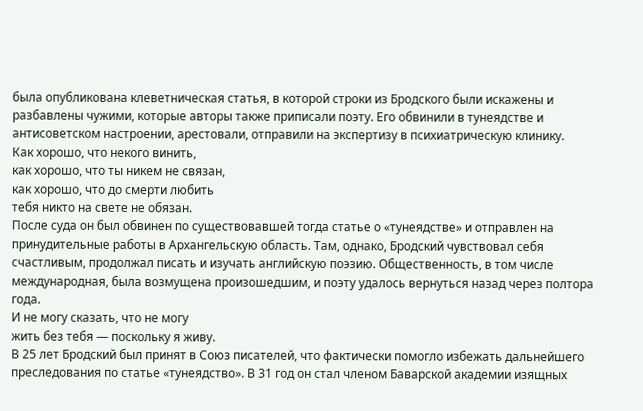была опубликована клеветническая статья, в которой строки из Бродского были искажены и разбавлены чужими, которые авторы также приписали поэту. Его обвинили в тунеядстве и антисоветском настроении, арестовали, отправили на экспертизу в психиатрическую клинику.
Как хорошо, что некого винить,
как хорошо, что ты никем не связан,
как хорошо, что до смерти любить
тебя никто на свете не обязан.
После суда он был обвинен по существовавшей тогда статье о «тунеядстве» и отправлен на принудительные работы в Архангельскую область. Там, однако, Бродский чувствовал себя счастливым, продолжал писать и изучать английскую поэзию. Общественность, в том числе международная, была возмущена произошедшим, и поэту удалось вернуться назад через полтора года.
И не могу сказать, что не могу
жить без тебя — поскольку я живу.
В 25 лет Бродский был принят в Союз писателей, что фактически помогло избежать дальнейшего преследования по статье «тунеядство». В 31 год он стал членом Баварской академии изящных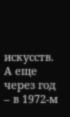искусств. А еще через год – в 1972-м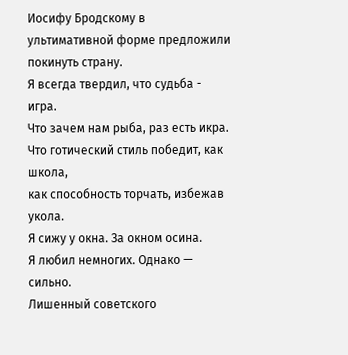Иосифу Бродскому в ультимативной форме предложили покинуть страну.
Я всегда твердил, что судьба - игра.
Что зачем нам рыба, раз есть икра.
Что готический стиль победит, как школа,
как способность торчать, избежав укола.
Я сижу у окна. За окном осина.
Я любил немногих. Однако — сильно.
Лишенный советского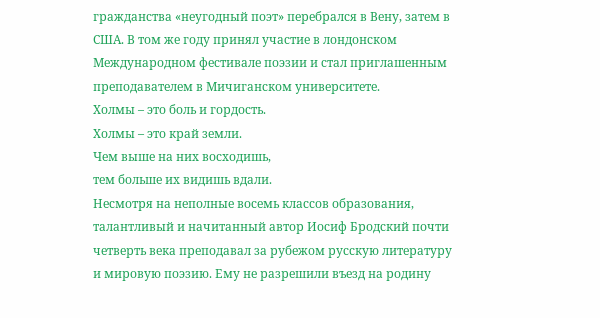гражданства «неугодный поэт» перебрался в Вену, затем в США. В том же году принял участие в лондонском Международном фестивале поэзии и стал приглашенным преподавателем в Мичиганском университете.
Холмы – это боль и гордость.
Холмы – это край земли.
Чем выше на них восходишь,
тем больше их видишь вдали.
Несмотря на неполные восемь классов образования, талантливый и начитанный автор Иосиф Бродский почти четверть века преподавал за рубежом русскую литературу и мировую поэзию. Ему не разрешили въезд на родину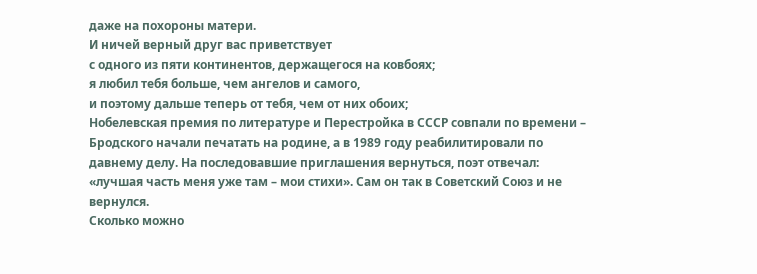даже на похороны матери.
И ничей верный друг вас приветствует
с одного из пяти континентов, держащегося на ковбоях;
я любил тебя больше, чем ангелов и самого,
и поэтому дальше теперь от тебя, чем от них обоих;
Нобелевская премия по литературе и Перестройка в СССР совпали по времени – Бродского начали печатать на родине, а в 1989 году реабилитировали по давнему делу. На последовавшие приглашения вернуться, поэт отвечал: «лучшая часть меня уже там – мои стихи». Сам он так в Советский Союз и не вернулся.
Сколько можно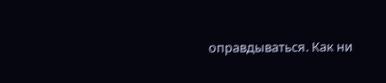оправдываться. Как ни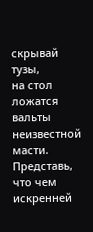скрывай тузы,
на стол ложатся вальты неизвестной масти.
Представь, что чем искренней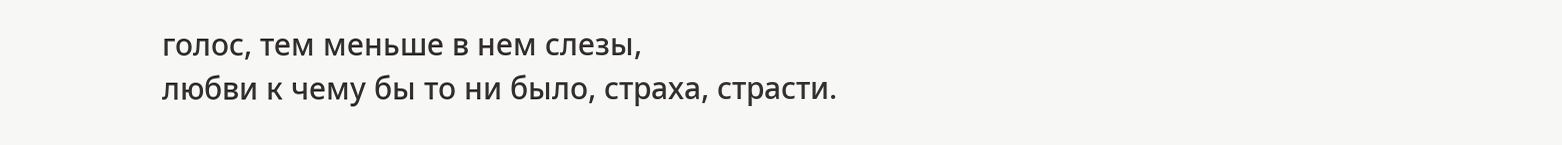голос, тем меньше в нем слезы,
любви к чему бы то ни было, страха, страсти.